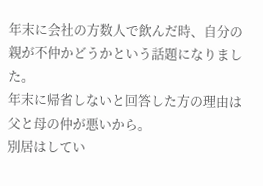年末に会社の方数人で飲んだ時、自分の親が不仲かどうかという話題になりました。
年末に帰省しないと回答した方の理由は父と母の仲が悪いから。
別居はしてい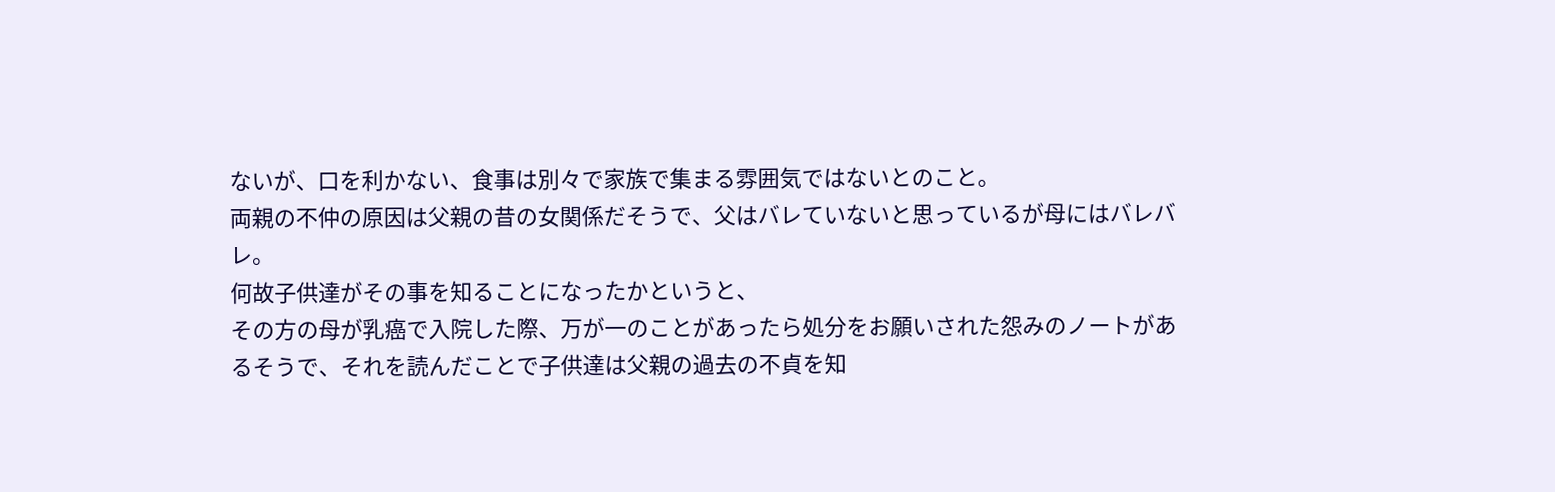ないが、口を利かない、食事は別々で家族で集まる雰囲気ではないとのこと。
両親の不仲の原因は父親の昔の女関係だそうで、父はバレていないと思っているが母にはバレバレ。
何故子供達がその事を知ることになったかというと、
その方の母が乳癌で入院した際、万が一のことがあったら処分をお願いされた怨みのノートがあるそうで、それを読んだことで子供達は父親の過去の不貞を知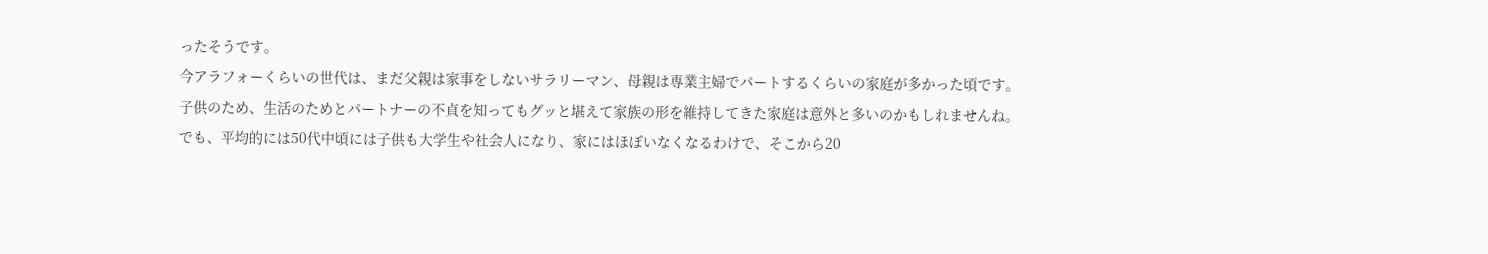ったそうです。
今アラフォーくらいの世代は、まだ父親は家事をしないサラリーマン、母親は専業主婦でパートするくらいの家庭が多かった頃です。
子供のため、生活のためとパートナーの不貞を知ってもグッと堪えて家族の形を維持してきた家庭は意外と多いのかもしれませんね。
でも、平均的には50代中頃には子供も大学生や社会人になり、家にはほぼいなくなるわけで、そこから20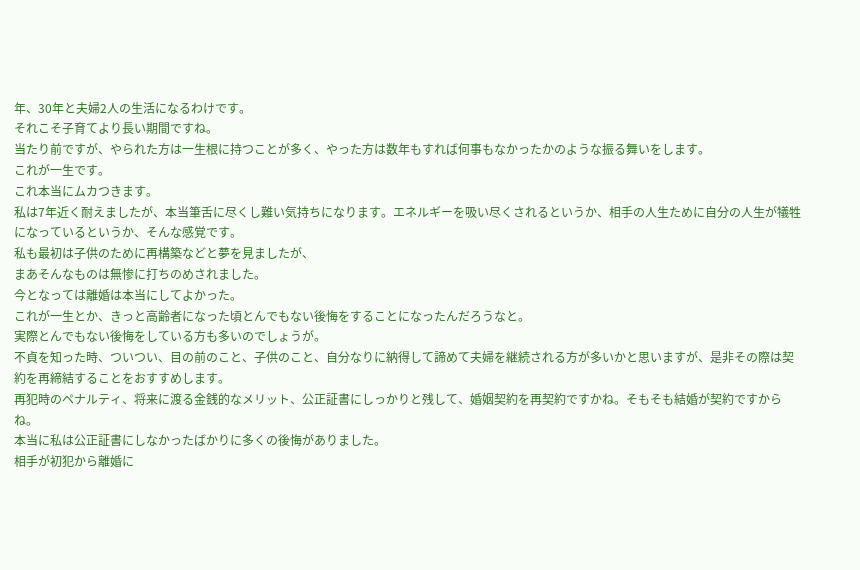年、30年と夫婦2人の生活になるわけです。
それこそ子育てより長い期間ですね。
当たり前ですが、やられた方は一生根に持つことが多く、やった方は数年もすれば何事もなかったかのような振る舞いをします。
これが一生です。
これ本当にムカつきます。
私は7年近く耐えましたが、本当筆舌に尽くし難い気持ちになります。エネルギーを吸い尽くされるというか、相手の人生ために自分の人生が犠牲になっているというか、そんな感覚です。
私も最初は子供のために再構築などと夢を見ましたが、
まあそんなものは無惨に打ちのめされました。
今となっては離婚は本当にしてよかった。
これが一生とか、きっと高齢者になった頃とんでもない後悔をすることになったんだろうなと。
実際とんでもない後悔をしている方も多いのでしょうが。
不貞を知った時、ついつい、目の前のこと、子供のこと、自分なりに納得して諦めて夫婦を継続される方が多いかと思いますが、是非その際は契約を再締結することをおすすめします。
再犯時のペナルティ、将来に渡る金銭的なメリット、公正証書にしっかりと残して、婚姻契約を再契約ですかね。そもそも結婚が契約ですからね。
本当に私は公正証書にしなかったばかりに多くの後悔がありました。
相手が初犯から離婚に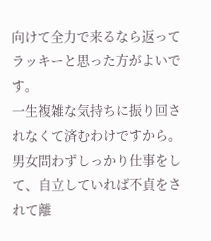向けて全力で来るなら返ってラッキーと思った方がよいです。
一生複雑な気持ちに振り回されなくて済むわけですから。
男女問わずしっかり仕事をして、自立していれば不貞をされて離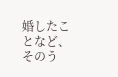婚したことなど、そのう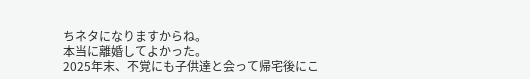ちネタになりますからね。
本当に離婚してよかった。
2025年末、不覚にも子供達と会って帰宅後にこ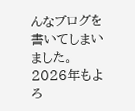んなブログを書いてしまいました。
2026年もよろ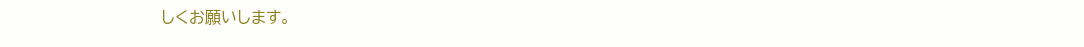しくお願いします。